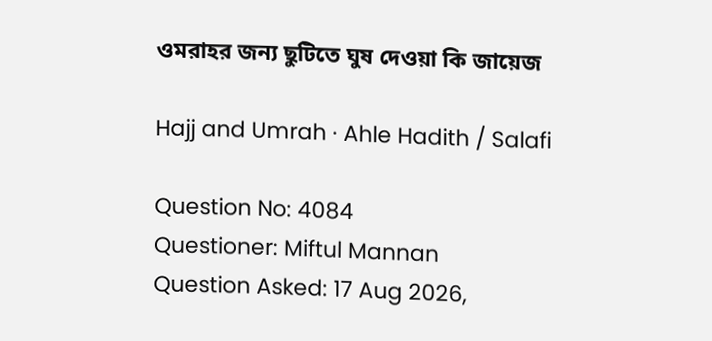ওমরাহর জন্য ছুটিতে ঘুষ দেওয়া কি জায়েজ

Hajj and Umrah · Ahle Hadith / Salafi

Question No: 4084
Questioner: Miftul Mannan
Question Asked: 17 Aug 2026,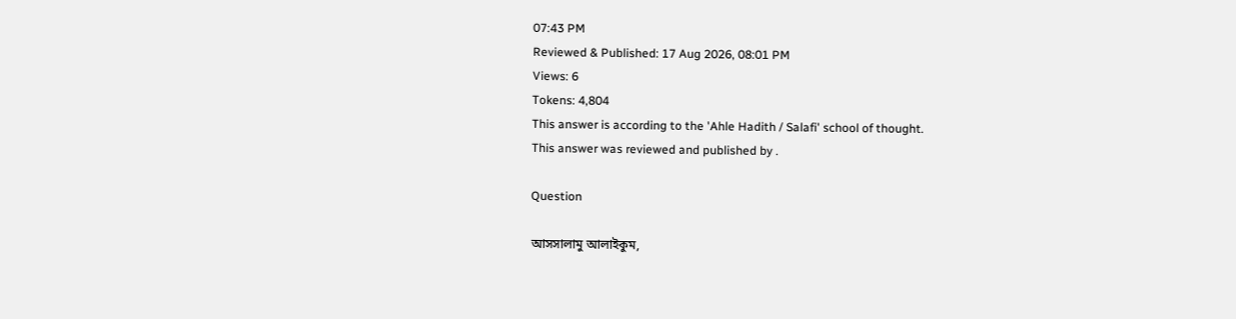07:43 PM
Reviewed & Published: 17 Aug 2026, 08:01 PM
Views: 6
Tokens: 4,804
This answer is according to the 'Ahle Hadith / Salafi' school of thought.
This answer was reviewed and published by .

Question

আসসালামু আলাইকুম,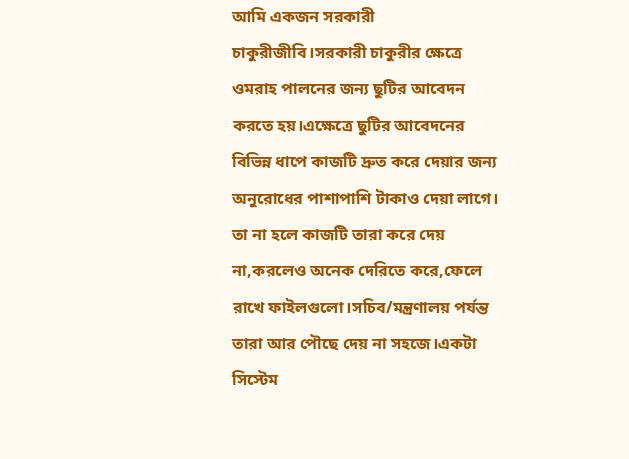আমি একজন সরকারী চাকুরীজীবি।সরকারী চাকুরীর ক্ষেত্রে ওমরাহ পালনের জন্য ছুটির আবেদন করতে হয়।এক্ষেত্রে ছুটির আবেদনের বিভিন্ন ধাপে কাজটি দ্রুত করে দেয়ার জন্য অনুরোধের পাশাপাশি টাকাও দেয়া লাগে। তা না হলে কাজটি তারা করে দেয় না,করলেও অনেক দেরিতে করে,ফেলে রাখে ফাইলগুলো।সচিব/মন্ত্রণালয় পর্যন্ত তারা আর পৌছে দেয় না সহজে।একটা সিস্টেম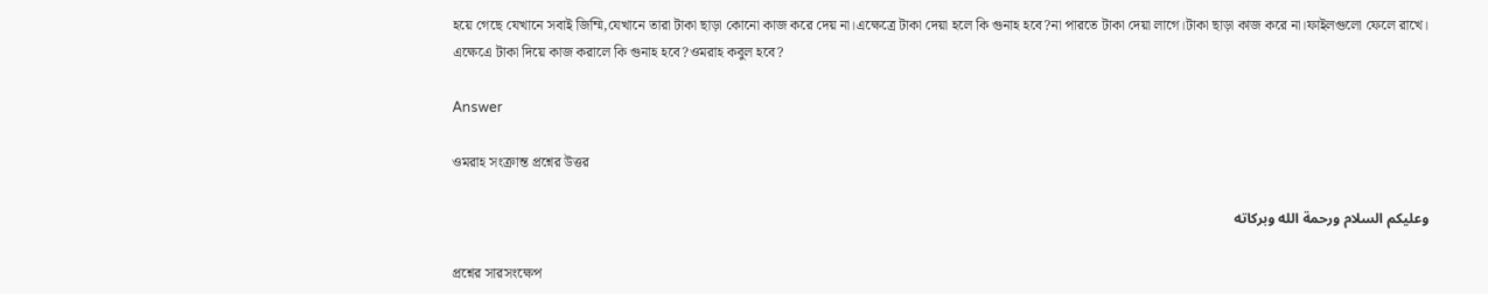হয়ে গেছে যেখানে সবাই জিম্মি,যেখানে তারা টাকা ছাড়া কোনো কাজ করে দেয় না।এক্ষেত্রে টাকা দেয়া হলে কি গুনাহ হবে?না পারতে টাকা দেয়া লাগে।টাকা ছাড়া কাজ করে না।ফাইলগুলো ফেলে রাখে।
এক্ষেএে টাকা দিয়ে কাজ করালে কি গুনাহ হবে?ওমরাহ কবুল হবে?

Answer

ওমরাহ সংক্রান্ত প্রশ্নের উত্তর

وعليكم السلام ورحمة الله وبركاته

প্রশ্নের সারসংক্ষেপ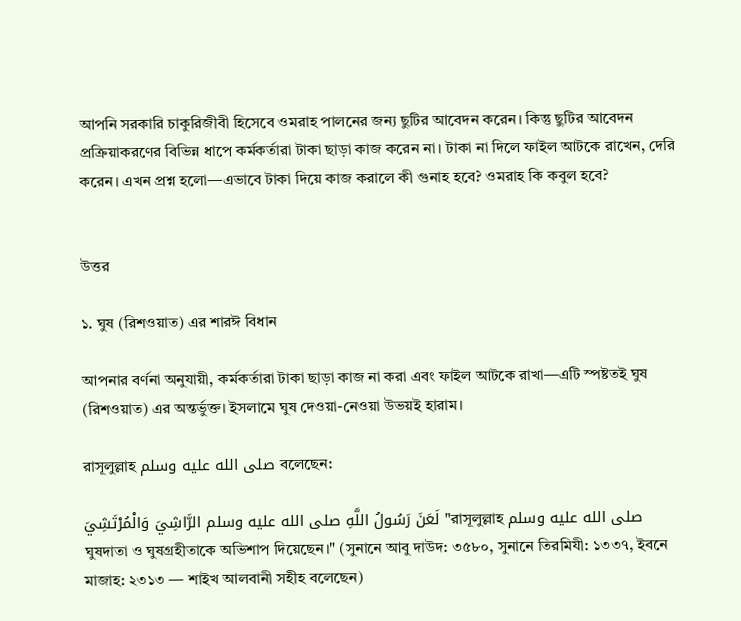আপনি সরকারি চাকুরিজীবী হিসেবে ওমরাহ পালনের জন্য ছুটির আবেদন করেন। কিন্তু ছুটির আবেদন প্রক্রিয়াকরণের বিভিন্ন ধাপে কর্মকর্তারা টাকা ছাড়া কাজ করেন না। টাকা না দিলে ফাইল আটকে রাখেন, দেরি করেন। এখন প্রশ্ন হলো—এভাবে টাকা দিয়ে কাজ করালে কী গুনাহ হবে? ওমরাহ কি কবুল হবে?


উত্তর

১. ঘুষ (রিশওয়াত) এর শারঈ বিধান

আপনার বর্ণনা অনুযায়ী, কর্মকর্তারা টাকা ছাড়া কাজ না করা এবং ফাইল আটকে রাখা—এটি স্পষ্টতই ঘুষ (রিশওয়াত) এর অন্তর্ভুক্ত। ইসলামে ঘুষ দেওয়া-নেওয়া উভয়ই হারাম।

রাসূলুল্লাহ صلى الله عليه وسلم বলেছেন:

لَعَنَ رَسُولُ اللَّهِ صلى الله عليه وسلم الرَّاشِيَ وَالْمُرْتَشِيَ "রাসূলুল্লাহ صلى الله عليه وسلم ঘুষদাতা ও ঘুষগ্রহীতাকে অভিশাপ দিয়েছেন।" (সুনানে আবু দাউদ: ৩৫৮০, সুনানে তিরমিযী: ১৩৩৭, ইবনে মাজাহ: ২৩১৩ — শাইখ আলবানী সহীহ বলেছেন)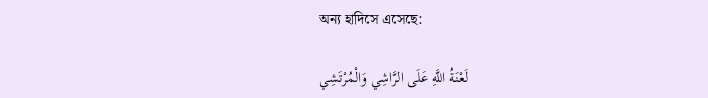অন্য হাদিসে এসেছে:

لَعْنَةُ اللَّهِ عَلَى الرَّاشِي وَالْمُرْتَشِي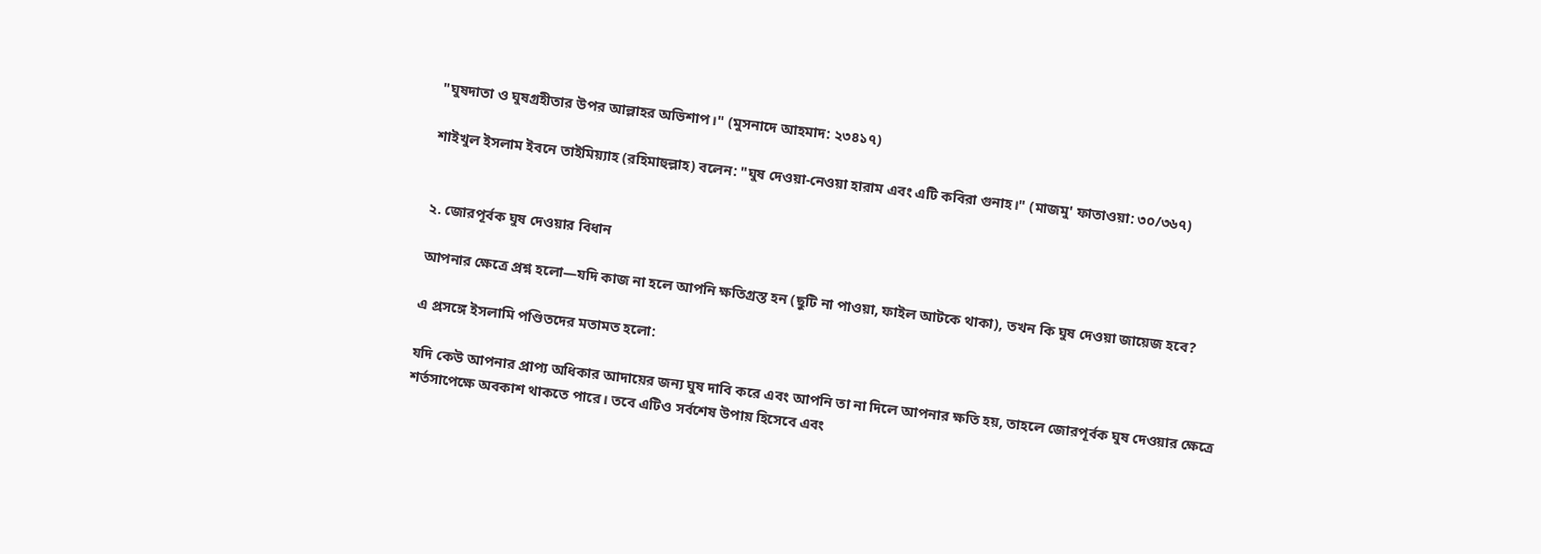"ঘুষদাতা ও ঘুষগ্রহীতার উপর আল্লাহর অভিশাপ।" (মুসনাদে আহমাদ: ২৩৪১৭)

শাইখুল ইসলাম ইবনে তাইমিয়্যাহ (রহিমাহুল্লাহ) বলেন: "ঘুষ দেওয়া-নেওয়া হারাম এবং এটি কবিরা গুনাহ।" (মাজমু' ফাতাওয়া: ৩০/৩৬৭)


২. জোরপূর্বক ঘুষ দেওয়ার বিধান

আপনার ক্ষেত্রে প্রশ্ন হলো—যদি কাজ না হলে আপনি ক্ষতিগ্রস্ত হন (ছুটি না পাওয়া, ফাইল আটকে থাকা), তখন কি ঘুষ দেওয়া জায়েজ হবে?

এ প্রসঙ্গে ইসলামি পণ্ডিতদের মতামত হলো:

যদি কেউ আপনার প্রাপ্য অধিকার আদায়ের জন্য ঘুষ দাবি করে এবং আপনি তা না দিলে আপনার ক্ষতি হয়, তাহলে জোরপূর্বক ঘুষ দেওয়ার ক্ষেত্রে শর্তসাপেক্ষে অবকাশ থাকতে পারে। তবে এটিও সর্বশেষ উপায় হিসেবে এবং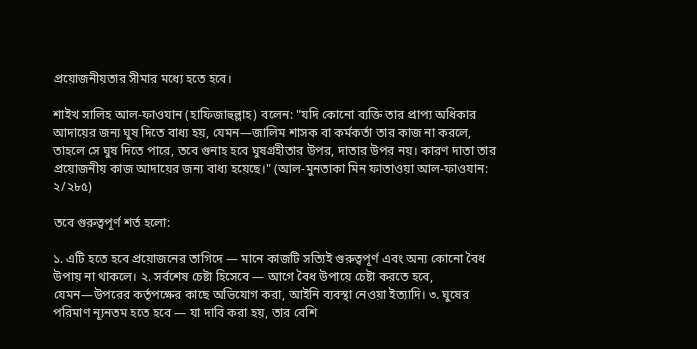প্রয়োজনীয়তার সীমার মধ্যে হতে হবে।

শাইখ সালিহ আল-ফাওযান (হাফিজাহুল্লাহ) বলেন: "যদি কোনো ব্যক্তি তার প্রাপ্য অধিকার আদায়ের জন্য ঘুষ দিতে বাধ্য হয়, যেমন—জালিম শাসক বা কর্মকর্তা তার কাজ না করলে, তাহলে সে ঘুষ দিতে পারে, তবে গুনাহ হবে ঘুষগ্রহীতার উপর, দাতার উপর নয়। কারণ দাতা তার প্রয়োজনীয় কাজ আদায়ের জন্য বাধ্য হয়েছে।" (আল-মুনতাকা মিন ফাতাওয়া আল-ফাওযান: ২/২৮৫)

তবে গুরুত্বপূর্ণ শর্ত হলো:

১. এটি হতে হবে প্রয়োজনের তাগিদে — মানে কাজটি সত্যিই গুরুত্বপূর্ণ এবং অন্য কোনো বৈধ উপায় না থাকলে। ২. সর্বশেষ চেষ্টা হিসেবে — আগে বৈধ উপায়ে চেষ্টা করতে হবে, যেমন—উপরের কর্তৃপক্ষের কাছে অভিযোগ করা, আইনি ব্যবস্থা নেওয়া ইত্যাদি। ৩. ঘুষের পরিমাণ ন্যূনতম হতে হবে — যা দাবি করা হয়, তার বেশি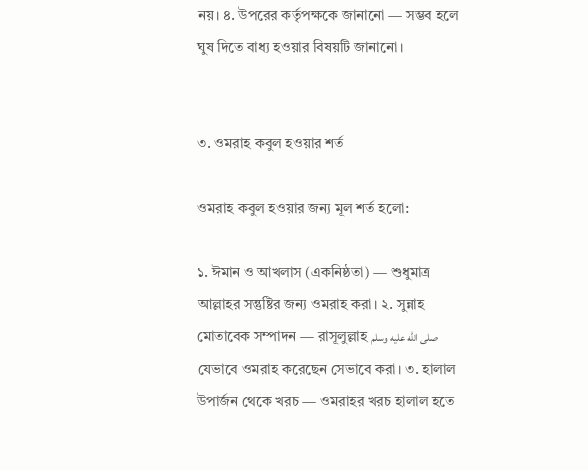নয়। ৪. উপরের কর্তৃপক্ষকে জানানো — সম্ভব হলে ঘুষ দিতে বাধ্য হওয়ার বিষয়টি জানানো।


৩. ওমরাহ কবুল হওয়ার শর্ত

ওমরাহ কবুল হওয়ার জন্য মূল শর্ত হলো:

১. ঈমান ও আখলাস (একনিষ্ঠতা) — শুধুমাত্র আল্লাহর সন্তুষ্টির জন্য ওমরাহ করা। ২. সুন্নাহ মোতাবেক সম্পাদন — রাসূলুল্লাহ صلى الله عليه وسلم যেভাবে ওমরাহ করেছেন সেভাবে করা। ৩. হালাল উপার্জন থেকে খরচ — ওমরাহর খরচ হালাল হতে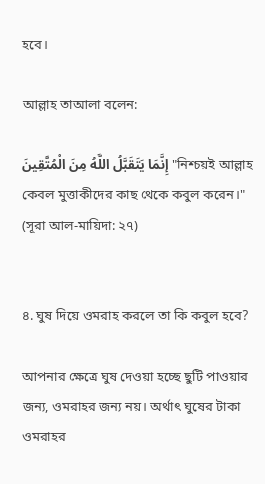হবে।

আল্লাহ তাআলা বলেন:

إِنَّمَا يَتَقَبَّلُ اللَّهُ مِنَ الْمُتَّقِينَ "নিশ্চয়ই আল্লাহ কেবল মুত্তাকীদের কাছ থেকে কবুল করেন।" (সূরা আল-মায়িদা: ২৭)


৪. ঘুষ দিয়ে ওমরাহ করলে তা কি কবুল হবে?

আপনার ক্ষেত্রে ঘুষ দেওয়া হচ্ছে ছুটি পাওয়ার জন্য, ওমরাহর জন্য নয়। অর্থাৎ ঘুষের টাকা ওমরাহর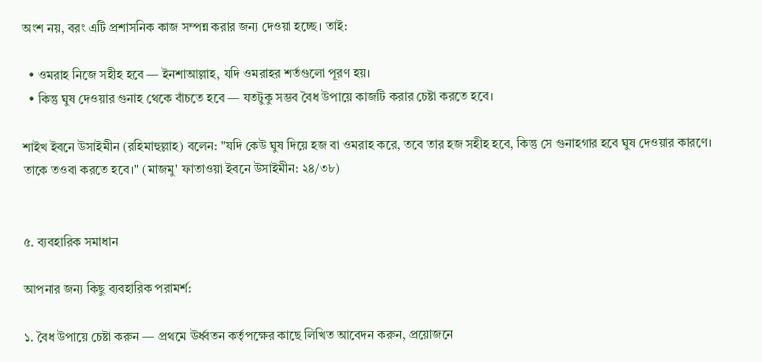অংশ নয়, বরং এটি প্রশাসনিক কাজ সম্পন্ন করার জন্য দেওয়া হচ্ছে। তাই:

  • ওমরাহ নিজে সহীহ হবে — ইনশাআল্লাহ, যদি ওমরাহর শর্তগুলো পূরণ হয়।
  • কিন্তু ঘুষ দেওয়ার গুনাহ থেকে বাঁচতে হবে — যতটুকু সম্ভব বৈধ উপায়ে কাজটি করার চেষ্টা করতে হবে।

শাইখ ইবনে উসাইমীন (রহিমাহুল্লাহ) বলেন: "যদি কেউ ঘুষ দিয়ে হজ বা ওমরাহ করে, তবে তার হজ সহীহ হবে, কিন্তু সে গুনাহগার হবে ঘুষ দেওয়ার কারণে। তাকে তওবা করতে হবে।" (মাজমু' ফাতাওয়া ইবনে উসাইমীন: ২৪/৩৮)


৫. ব্যবহারিক সমাধান

আপনার জন্য কিছু ব্যবহারিক পরামর্শ:

১. বৈধ উপায়ে চেষ্টা করুন — প্রথমে ঊর্ধ্বতন কর্তৃপক্ষের কাছে লিখিত আবেদন করুন, প্রয়োজনে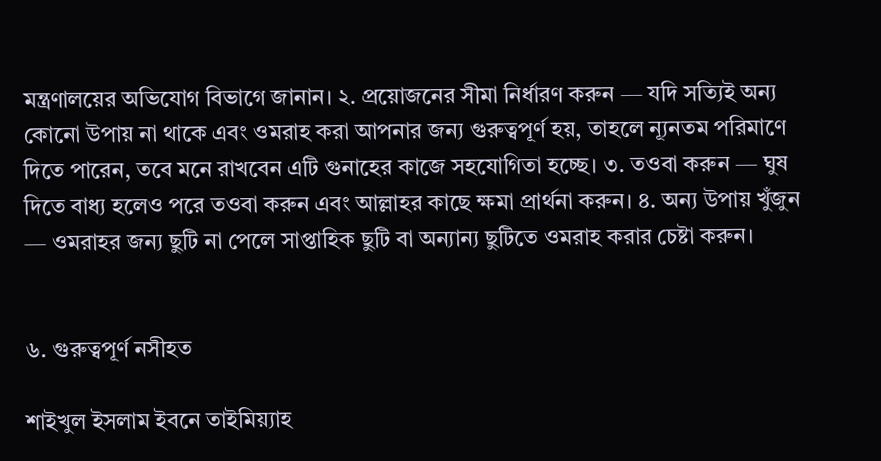মন্ত্রণালয়ের অভিযোগ বিভাগে জানান। ২. প্রয়োজনের সীমা নির্ধারণ করুন — যদি সত্যিই অন্য কোনো উপায় না থাকে এবং ওমরাহ করা আপনার জন্য গুরুত্বপূর্ণ হয়, তাহলে ন্যূনতম পরিমাণে দিতে পারেন, তবে মনে রাখবেন এটি গুনাহের কাজে সহযোগিতা হচ্ছে। ৩. তওবা করুন — ঘুষ দিতে বাধ্য হলেও পরে তওবা করুন এবং আল্লাহর কাছে ক্ষমা প্রার্থনা করুন। ৪. অন্য উপায় খুঁজুন — ওমরাহর জন্য ছুটি না পেলে সাপ্তাহিক ছুটি বা অন্যান্য ছুটিতে ওমরাহ করার চেষ্টা করুন।


৬. গুরুত্বপূর্ণ নসীহত

শাইখুল ইসলাম ইবনে তাইমিয়্যাহ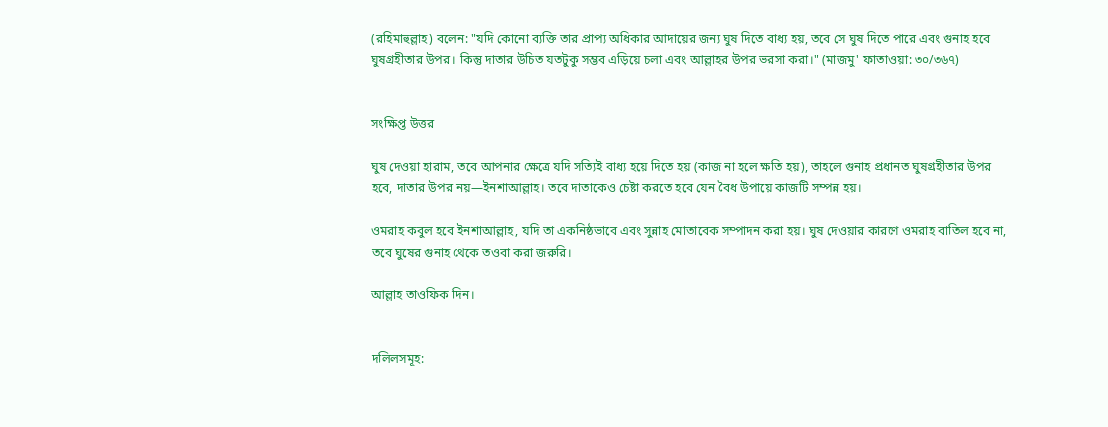(রহিমাহুল্লাহ) বলেন: "যদি কোনো ব্যক্তি তার প্রাপ্য অধিকার আদায়ের জন্য ঘুষ দিতে বাধ্য হয়, তবে সে ঘুষ দিতে পারে এবং গুনাহ হবে ঘুষগ্রহীতার উপর। কিন্তু দাতার উচিত যতটুকু সম্ভব এড়িয়ে চলা এবং আল্লাহর উপর ভরসা করা।" (মাজমু' ফাতাওয়া: ৩০/৩৬৭)


সংক্ষিপ্ত উত্তর

ঘুষ দেওয়া হারাম, তবে আপনার ক্ষেত্রে যদি সত্যিই বাধ্য হয়ে দিতে হয় (কাজ না হলে ক্ষতি হয়), তাহলে গুনাহ প্রধানত ঘুষগ্রহীতার উপর হবে, দাতার উপর নয়—ইনশাআল্লাহ। তবে দাতাকেও চেষ্টা করতে হবে যেন বৈধ উপায়ে কাজটি সম্পন্ন হয়।

ওমরাহ কবুল হবে ইনশাআল্লাহ, যদি তা একনিষ্ঠভাবে এবং সুন্নাহ মোতাবেক সম্পাদন করা হয়। ঘুষ দেওয়ার কারণে ওমরাহ বাতিল হবে না, তবে ঘুষের গুনাহ থেকে তওবা করা জরুরি।

আল্লাহ তাওফিক দিন।


দলিলসমূহ: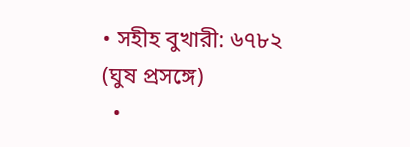• সহীহ বুখারী: ৬৭৮২ (ঘুষ প্রসঙ্গে)
  •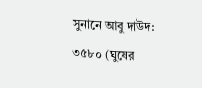সুনানে আবু দাউদ: ৩৫৮০ (ঘুষের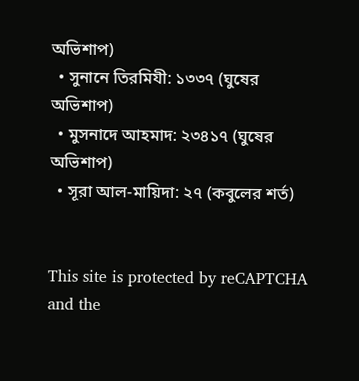অভিশাপ)
  • সুনানে তিরমিযী: ১৩৩৭ (ঘুষের অভিশাপ)
  • মুসনাদে আহমাদ: ২৩৪১৭ (ঘুষের অভিশাপ)
  • সূরা আল-মায়িদা: ২৭ (কবুলের শর্ত)


This site is protected by reCAPTCHA and the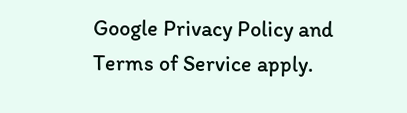Google Privacy Policy and Terms of Service apply.